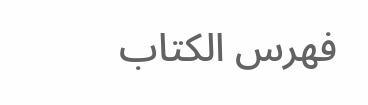فهرس الكتاب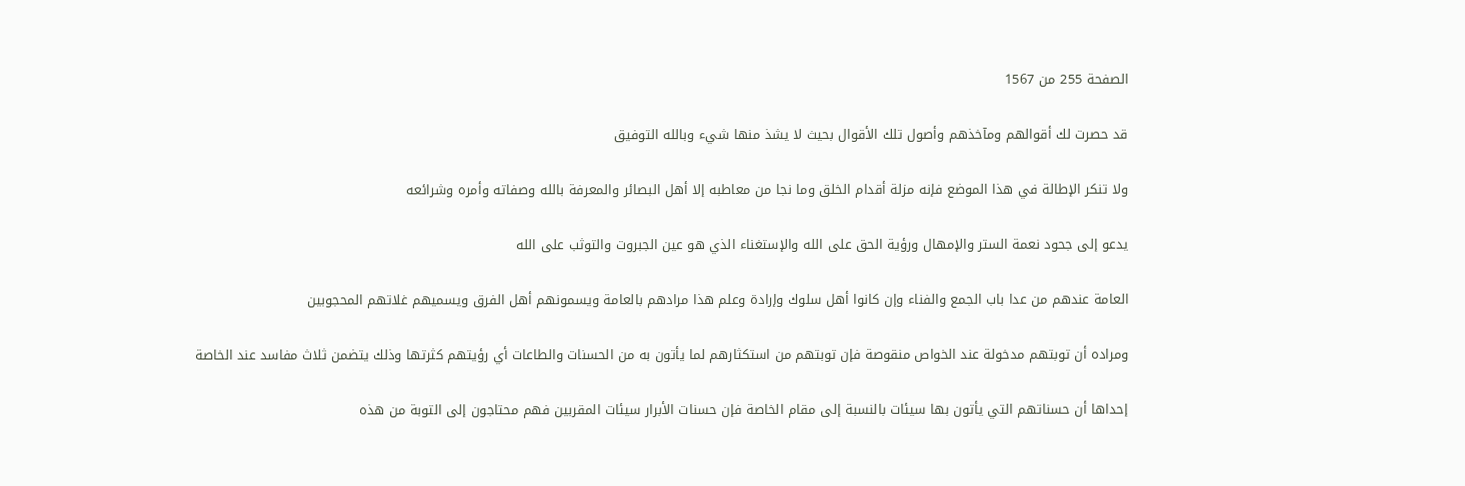الصفحة 255 من 1567

قد حصرت لك أقوالهم ومآخذهم وأصول تلك الأقوال بحيث لا يشذ منها شيء وبالله التوفيق

ولا تنكر الإطالة في هذا الموضع فإنه مزلة أقدام الخلق وما نجا من معاطبه إلا أهل البصائر والمعرفة بالله وصفاته وأمره وشرائعه

يدعو إلى جحود نعمة الستر والإمهال ورؤية الحق على الله والإستغناء الذي هو عين الجبروت والتوثب على الله

العامة عندهم من عدا باب الجمع والفناء وإن كانوا أهل سلوك وإرادة وعلم هذا مرادهم بالعامة ويسمونهم أهل الفرق ويسميهم غلاتهم المحجوبين

ومراده أن توبتهم مدخولة عند الخواص منقوصة فإن توبتهم من استكثارهم لما يأتون به من الحسنات والطاعات أي رؤيتهم كثرتها وذلك يتضمن ثلاث مفاسد عند الخاصة

إحداها أن حسناتهم التي يأتون بها سيئات بالنسبة إلى مقام الخاصة فإن حسنات الأبرار سيئات المقربين فهم محتاجون إلى التوبة من هذه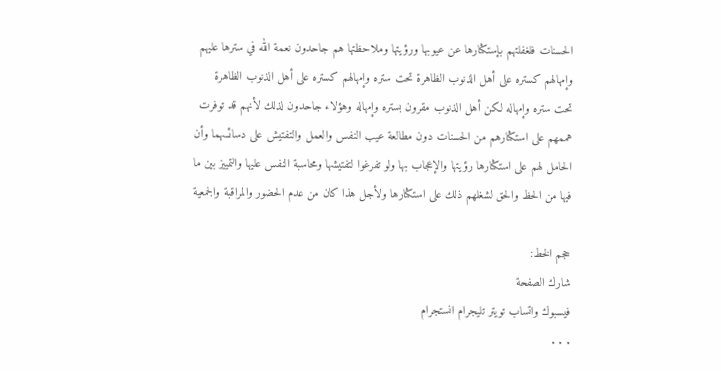الحسنات فلغفلتهم بإستكثارها عن عيوبها ورؤيتها وملاحظتها هم جاحدون نعمة الله في سترها عليهم وإمهالهم كستره على أهل الذنوب الظاهرة تحت ستره وإمهالهم كستره على أهل الذنوب الظاهرة تحت ستره وإمهاله لكن أهل الذنوب مقرون بستره وإمهاله وهؤلاء جاحدون لذلك لأنهم قد توفرت هممهم على استكثارهم من الحسنات دون مطالعة عيب النفس والعمل والتفتيش على دسائسهما وأن الحامل لهم على استكثارها رؤيتها والإعجاب بها ولو تفرغوا لتفتيشها ومحاسبة النفس عليها والتمييز بين ما فيها من الحظ والحق لشغلهم ذلك على استكثارها ولأجل هذا كان من عدم الحضور والمراقبة والجمعية

حجم الخط:
شارك الصفحة
فيسبوك واتساب تويتر تليجرام انستجرام
. . .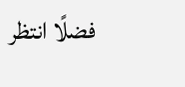فضلًا انتظر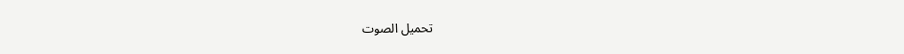تحميل الصوت